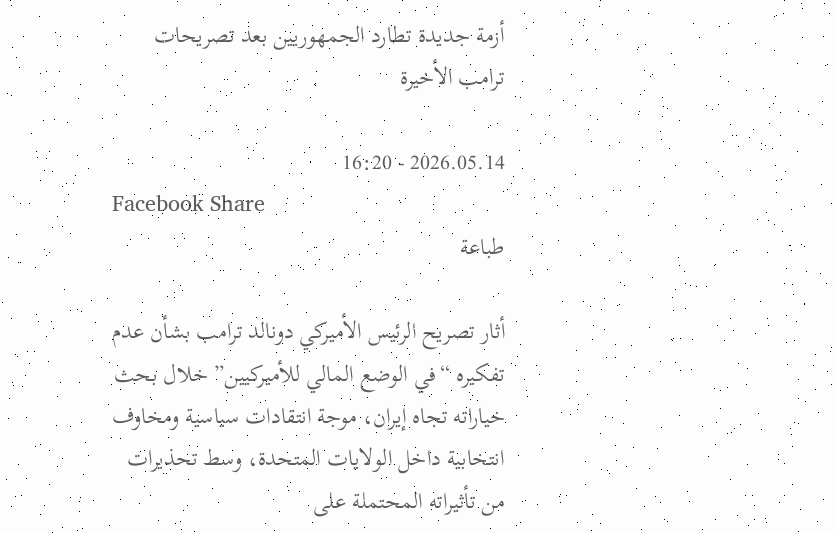أزمة جديدة تطارد الجمهوريين بعد تصريحات ترامب الأخيرة

2026.05.14 - 16:20
Facebook Share
طباعة

أثار تصريح الرئيس الأميركي دونالد ترامب بشأن عدم تفكيره “في الوضع المالي للأميركيين” خلال بحث خياراته تجاه إيران، موجة انتقادات سياسية ومخاوف انتخابية داخل الولايات المتحدة، وسط تحذيرات من تأثيراته المحتملة على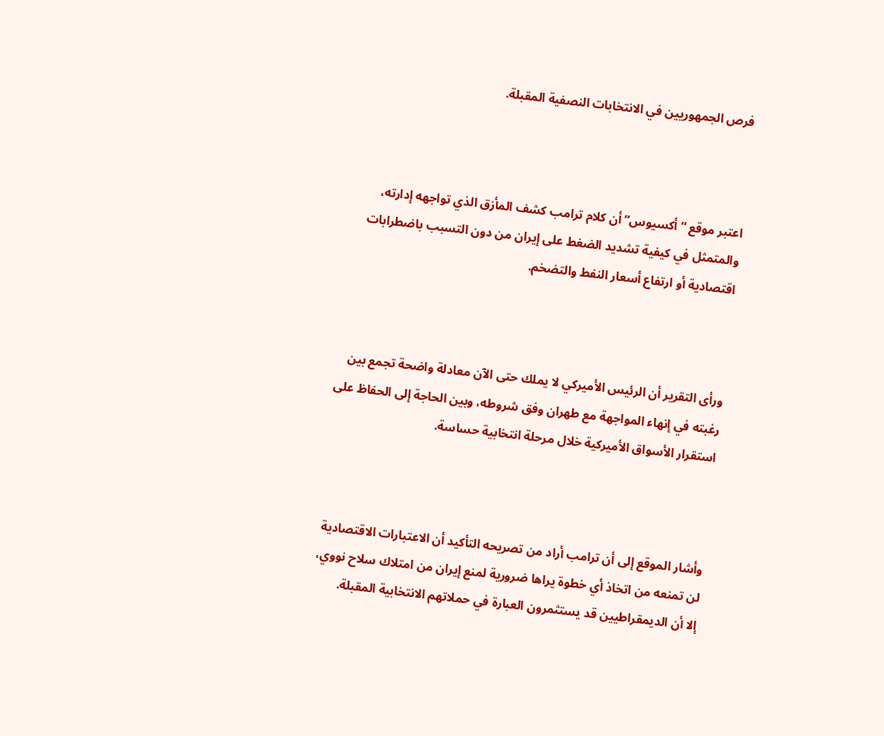فرص الجمهوريين في الانتخابات النصفية المقبلة.



اعتبر موقع “أكسيوس” أن كلام ترامب كشف المأزق الذي تواجهه إدارته، والمتمثل في كيفية تشديد الضغط على إيران من دون التسبب باضطرابات اقتصادية أو ارتفاع أسعار النفط والتضخم.



ورأى التقرير أن الرئيس الأميركي لا يملك حتى الآن معادلة واضحة تجمع بين رغبته في إنهاء المواجهة مع طهران وفق شروطه، وبين الحاجة إلى الحفاظ على استقرار الأسواق الأميركية خلال مرحلة انتخابية حساسة.



وأشار الموقع إلى أن ترامب أراد من تصريحه التأكيد أن الاعتبارات الاقتصادية لن تمنعه من اتخاذ أي خطوة يراها ضرورية لمنع إيران من امتلاك سلاح نووي، إلا أن الديمقراطيين قد يستثمرون العبارة في حملاتهم الانتخابية المقبلة.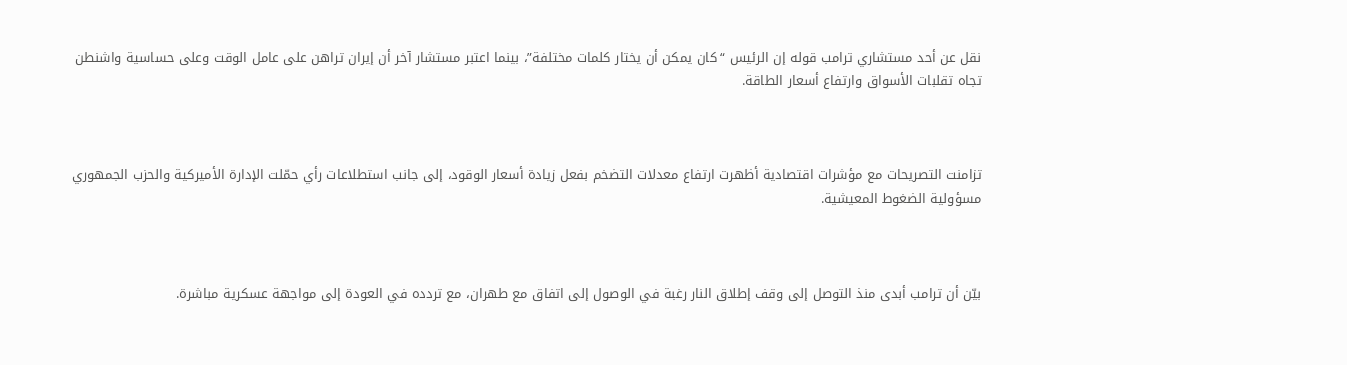نقل عن أحد مستشاري ترامب قوله إن الرئيس “كان يمكن أن يختار كلمات مختلفة”، بينما اعتبر مستشار آخر أن إيران تراهن على عامل الوقت وعلى حساسية واشنطن تجاه تقلبات الأسواق وارتفاع أسعار الطاقة.



تزامنت التصريحات مع مؤشرات اقتصادية أظهرت ارتفاع معدلات التضخم بفعل زيادة أسعار الوقود، إلى جانب استطلاعات رأي حمّلت الإدارة الأميركية والحزب الجمهوري مسؤولية الضغوط المعيشية.



بيّن أن ترامب أبدى منذ التوصل إلى وقف إطلاق النار رغبة في الوصول إلى اتفاق مع طهران، مع تردده في العودة إلى مواجهة عسكرية مباشرة.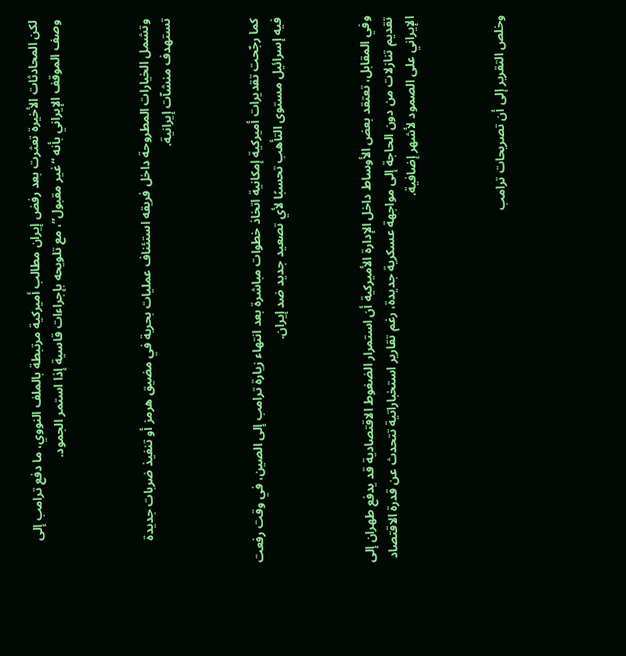لكن المحادثات الأخيرة تعثرت بعد رفض إيران مطالب أميركية مرتبطة بالملف النووي، ما دفع ترامب إلى وصف الموقف الإيراني بأنه “غير مقبول”، مع تلويحه بإجراءات قاسية إذا استمر الجمود.



وتشمل الخيارات المطروحة داخل فريقه استئناف عمليات بحرية في مضيق هرمز أو تنفيذ ضربات جديدة تستهدف منشآت إيرانية.



كما رجّحت تقديرات أميركية إمكانية اتخاذ خطوات مباشرة بعد انتهاء زيارة ترامب إلى الصين، في وقت رفعت فيه إسرائيل مستوى التأهب تحسبًا لأي تصعيد جديد ضد إيران.



وفي المقابل، تعتقد بعض الأوساط داخل الإدارة الأميركية أن استمرار الضغوط الاقتصادية قد يدفع طهران إلى تقديم تنازلات من دون الحاجة إلى مواجهة عسكرية جديدة، رغم تقارير استخباراتية تتحدث عن قدرة الاقتصاد الإيراني على الصمود لأشهر إضافية.



وخلص التقرير إلى أن تصريحات ترامب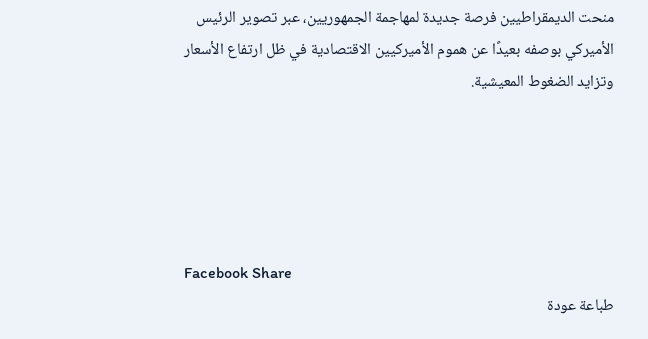منحت الديمقراطيين فرصة جديدة لمهاجمة الجمهوريين، عبر تصوير الرئيس الأميركي بوصفه بعيدًا عن هموم الأميركيين الاقتصادية في ظل ارتفاع الأسعار وتزايد الضغوط المعيشية.





Facebook Share
طباعة عودة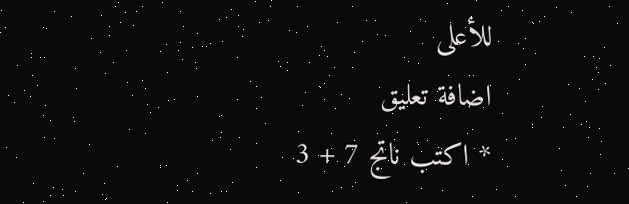للأعلى
اضافة تعليق
* اكتب ناتج 7 + 3